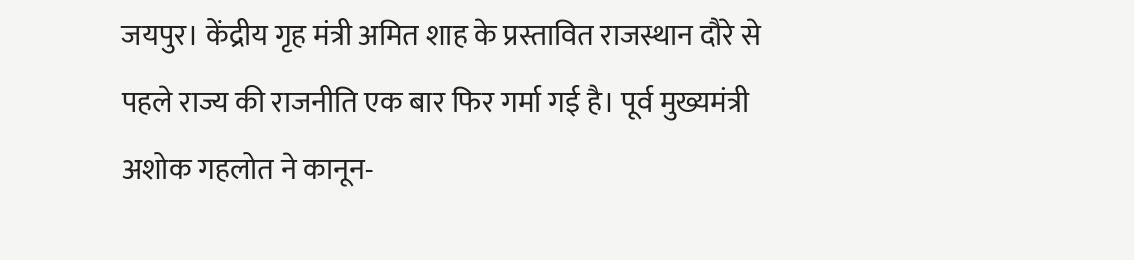जयपुर। केंद्रीय गृह मंत्री अमित शाह के प्रस्तावित राजस्थान दौरे से पहले राज्य की राजनीति एक बार फिर गर्मा गई है। पूर्व मुख्यमंत्री अशोक गहलोत ने कानून-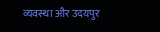व्यवस्था और उदयपुर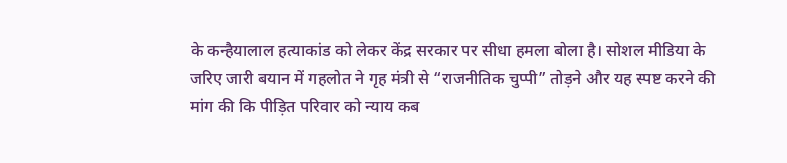के कन्हैयालाल हत्याकांड को लेकर केंद्र सरकार पर सीधा हमला बोला है। सोशल मीडिया के जरिए जारी बयान में गहलोत ने गृह मंत्री से “राजनीतिक चुप्पी” तोड़ने और यह स्पष्ट करने की मांग की कि पीड़ित परिवार को न्याय कब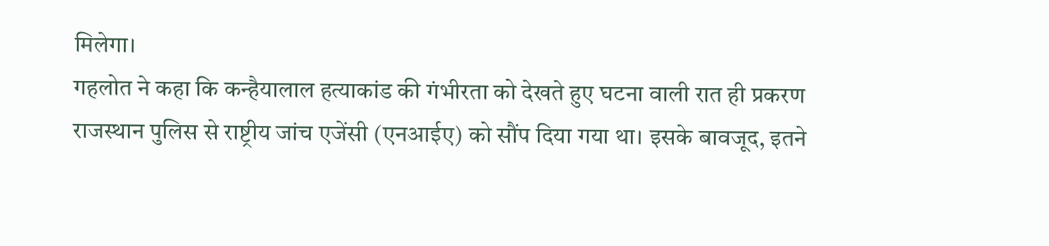मिलेगा।
गहलोत ने कहा कि कन्हैयालाल हत्याकांड की गंभीरता को देखते हुए घटना वाली रात ही प्रकरण राजस्थान पुलिस से राष्ट्रीय जांच एजेंसी (एनआईए) को सौंप दिया गया था। इसके बावजूद, इतने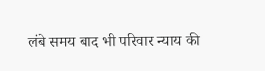लंबे समय बाद भी परिवार न्याय की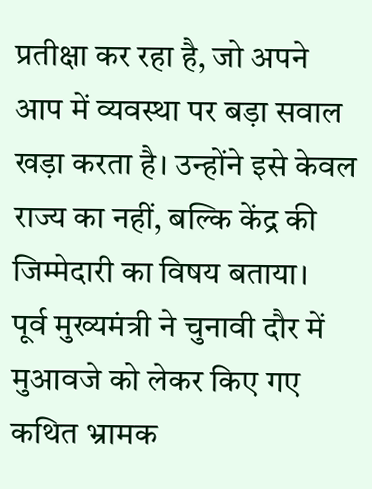प्रतीक्षा कर रहा है, जो अपने आप में व्यवस्था पर बड़ा सवाल खड़ा करता है। उन्होंने इसे केवल राज्य का नहीं, बल्कि केंद्र की जिम्मेदारी का विषय बताया।
पूर्व मुख्यमंत्री ने चुनावी दौर में मुआवजे को लेकर किए गए कथित भ्रामक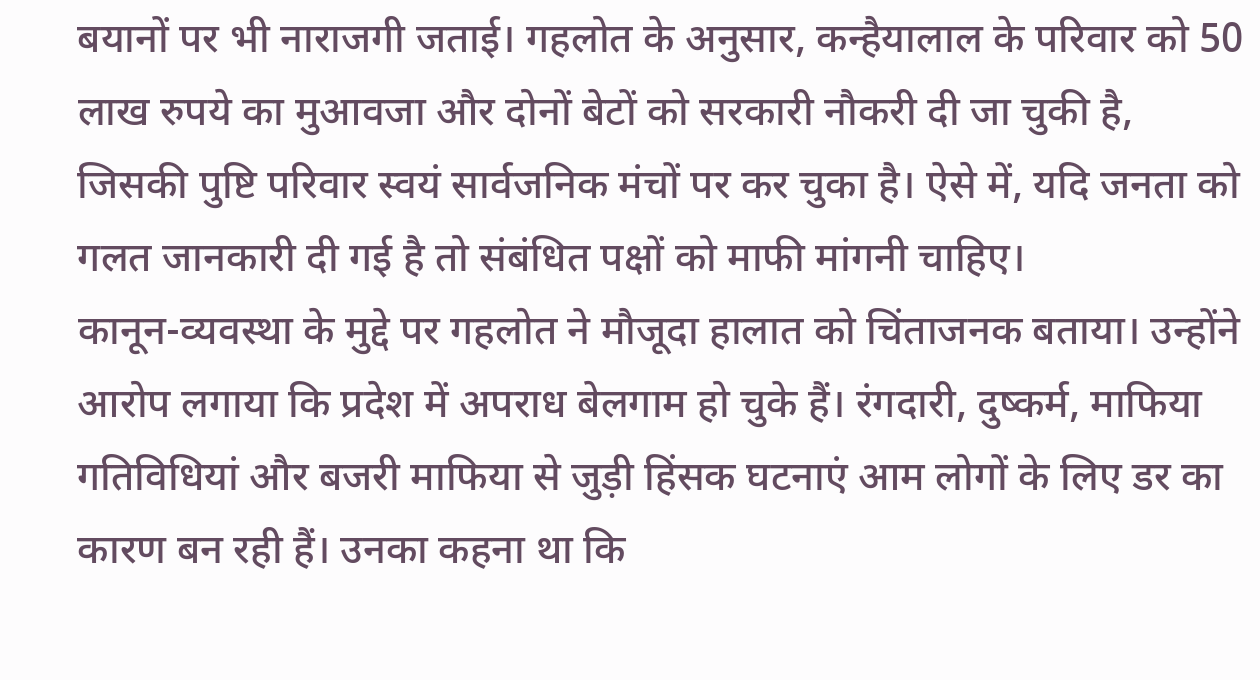बयानों पर भी नाराजगी जताई। गहलोत के अनुसार, कन्हैयालाल के परिवार को 50 लाख रुपये का मुआवजा और दोनों बेटों को सरकारी नौकरी दी जा चुकी है, जिसकी पुष्टि परिवार स्वयं सार्वजनिक मंचों पर कर चुका है। ऐसे में, यदि जनता को गलत जानकारी दी गई है तो संबंधित पक्षों को माफी मांगनी चाहिए।
कानून-व्यवस्था के मुद्दे पर गहलोत ने मौजूदा हालात को चिंताजनक बताया। उन्होंने आरोप लगाया कि प्रदेश में अपराध बेलगाम हो चुके हैं। रंगदारी, दुष्कर्म, माफिया गतिविधियां और बजरी माफिया से जुड़ी हिंसक घटनाएं आम लोगों के लिए डर का कारण बन रही हैं। उनका कहना था कि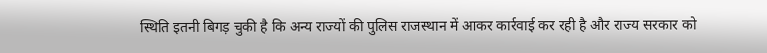स्थिति इतनी बिगड़ चुकी है कि अन्य राज्यों की पुलिस राजस्थान में आकर कार्रवाई कर रही है और राज्य सरकार को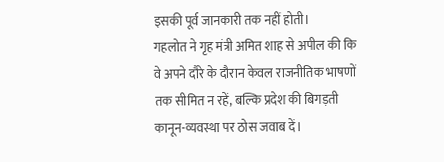इसकी पूर्व जानकारी तक नहीं होती।
गहलोत ने गृह मंत्री अमित शाह से अपील की कि वे अपने दौरे के दौरान केवल राजनीतिक भाषणों तक सीमित न रहें, बल्कि प्रदेश की बिगड़ती कानून-व्यवस्था पर ठोस जवाब दें।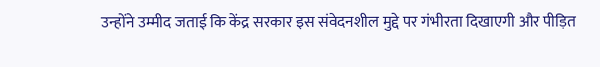उन्होंने उम्मीद जताई कि केंद्र सरकार इस संवेदनशील मुद्दे पर गंभीरता दिखाएगी और पीड़ित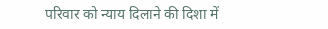परिवार को न्याय दिलाने की दिशा में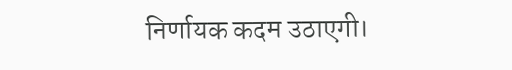निर्णायक कदम उठाएगी।